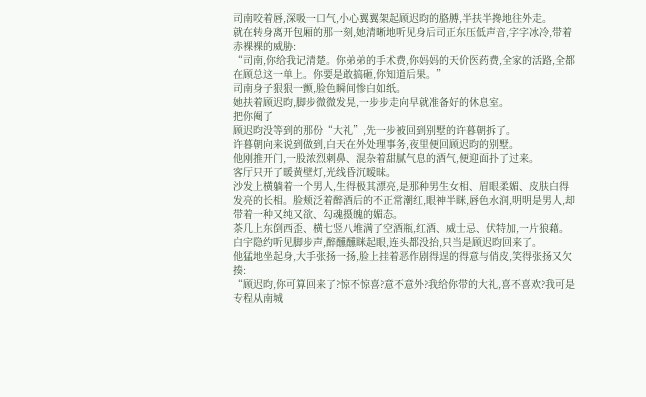司南咬着唇,深吸一口气,小心翼翼架起顾迟昀的胳膊,半扶半搀地往外走。
就在转身离开包厢的那一刻,她清晰地听见身后司正东压低声音,字字冰冷,带着赤裸裸的威胁:
“司南,你给我记清楚。你弟弟的手术费,你妈妈的天价医药费,全家的活路,全都在顾总这一单上。你要是敢搞砸,你知道后果。”
司南身子狠狠一颤,脸色瞬间惨白如纸。
她扶着顾迟昀,脚步微微发晃,一步步走向早就准备好的休息室。
把你阉了
顾迟昀没等到的那份“大礼”,先一步被回到别墅的许暮朝拆了。
许暮朝向来说到做到,白天在外处理事务,夜里便回顾迟昀的别墅。
他刚推开门,一股浓烈刺鼻、混杂着甜腻气息的酒气,便迎面扑了过来。
客厅只开了暖黄壁灯,光线昏沉暧昧。
沙发上横躺着一个男人,生得极其漂亮,是那种男生女相、眉眼柔媚、皮肤白得发亮的长相。脸颊泛着醉酒后的不正常潮红,眼神半眯,唇色水润,明明是男人,却带着一种又纯又欲、勾魂摄魄的媚态。
茶几上东倒西歪、横七竖八堆满了空酒瓶,红酒、威士忌、伏特加,一片狼藉。
白宇隐约听见脚步声,醉醺醺眯起眼,连头都没抬,只当是顾迟昀回来了。
他猛地坐起身,大手张扬一扬,脸上挂着恶作剧得逞的得意与俏皮,笑得张扬又欠揍:
“顾迟昀,你可算回来了?惊不惊喜?意不意外?我给你带的大礼,喜不喜欢?我可是专程从南城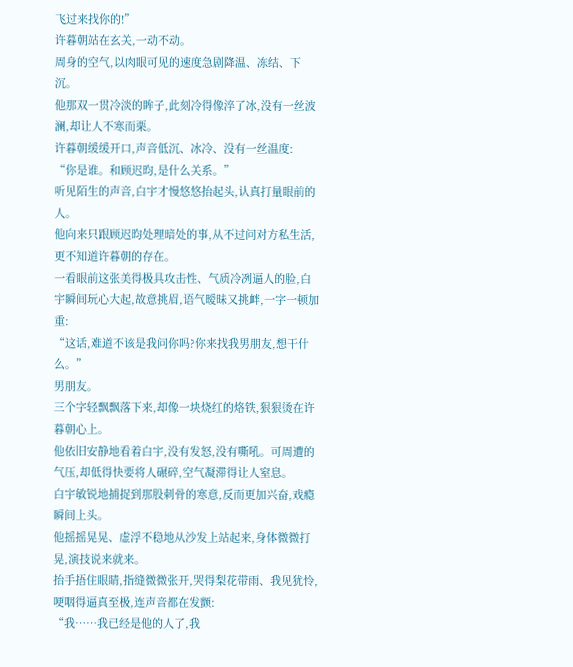飞过来找你的!”
许暮朝站在玄关,一动不动。
周身的空气,以肉眼可见的速度急剧降温、冻结、下沉。
他那双一贯冷淡的眸子,此刻冷得像淬了冰,没有一丝波澜,却让人不寒而栗。
许暮朝缓缓开口,声音低沉、冰冷、没有一丝温度:
“你是谁。和顾迟昀,是什么关系。”
听见陌生的声音,白宇才慢悠悠抬起头,认真打量眼前的人。
他向来只跟顾迟昀处理暗处的事,从不过问对方私生活,更不知道许暮朝的存在。
一看眼前这张美得极具攻击性、气质冷冽逼人的脸,白宇瞬间玩心大起,故意挑眉,语气暧昧又挑衅,一字一顿加重:
“这话,难道不该是我问你吗?你来找我男朋友,想干什么。”
男朋友。
三个字轻飘飘落下来,却像一块烧红的烙铁,狠狠烫在许暮朝心上。
他依旧安静地看着白宇,没有发怒,没有嘶吼。可周遭的气压,却低得快要将人碾碎,空气凝滞得让人窒息。
白宇敏锐地捕捉到那股刺骨的寒意,反而更加兴奋,戏瘾瞬间上头。
他摇摇晃晃、虚浮不稳地从沙发上站起来,身体微微打晃,演技说来就来。
抬手捂住眼睛,指缝微微张开,哭得梨花带雨、我见犹怜,哽咽得逼真至极,连声音都在发颤:
“我……我已经是他的人了,我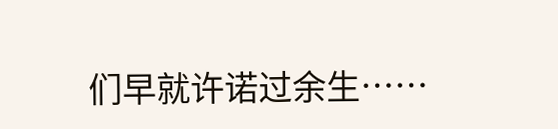们早就许诺过余生……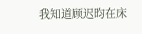我知道顾迟昀在床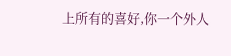上所有的喜好,你一个外人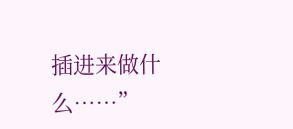插进来做什么……”